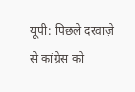यूपी: पिछले दरवाज़े से कांग्रेस को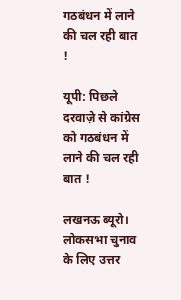गठबंधन में लाने की चल रही बात !

यूपी: पिछले दरवाज़े से कांग्रेस को गठबंधन में लाने की चल रही बात !

लखनऊ ब्यूरो। लोकसभा चुनाव के लिए उत्तर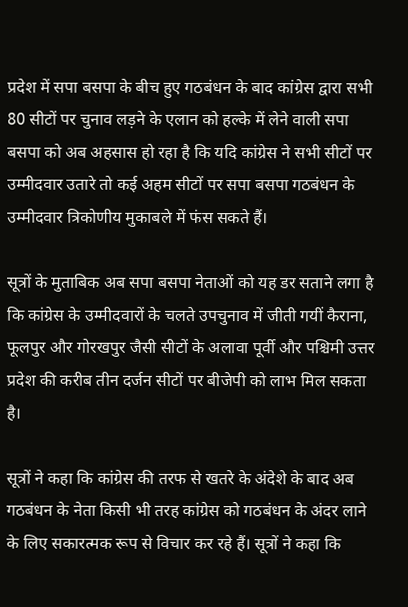प्रदेश में सपा बसपा के बीच हुए गठबंधन के बाद कांग्रेस द्वारा सभी 80 सीटों पर चुनाव लड़ने के एलान को हल्के में लेने वाली सपा बसपा को अब अहसास हो रहा है कि यदि कांग्रेस ने सभी सीटों पर उम्मीदवार उतारे तो कई अहम सीटों पर सपा बसपा गठबंधन के उम्मीदवार त्रिकोणीय मुकाबले में फंस सकते हैं।

सूत्रों के मुताबिक अब सपा बसपा नेताओं को यह डर सताने लगा है कि कांग्रेस के उम्मीदवारों के चलते उपचुनाव में जीती गयीं कैराना, फूलपुर और गोरखपुर जैसी सीटों के अलावा पूर्वी और पश्चिमी उत्तर प्रदेश की करीब तीन दर्जन सीटों पर बीजेपी को लाभ मिल सकता है।

सूत्रों ने कहा कि कांग्रेस की तरफ से खतरे के अंदेशे के बाद अब गठबंधन के नेता किसी भी तरह कांग्रेस को गठबंधन के अंदर लाने के लिए सकारत्मक रूप से विचार कर रहे हैं। सूत्रों ने कहा कि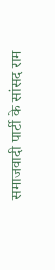समाजवादी पार्टी के सांसद राम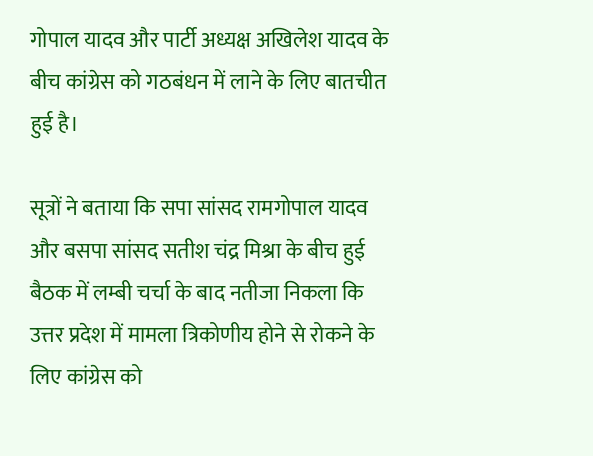गोपाल यादव और पार्टी अध्यक्ष अखिलेश यादव के बीच कांग्रेस को गठबंधन में लाने के लिए बातचीत हुई है।

सूत्रों ने बताया कि सपा सांसद रामगोपाल यादव और बसपा सांसद सतीश चंद्र मिश्रा के बीच हुई बैठक में लम्बी चर्चा के बाद नतीजा निकला कि उत्तर प्रदेश में मामला त्रिकोणीय होने से रोकने के लिए कांग्रेस को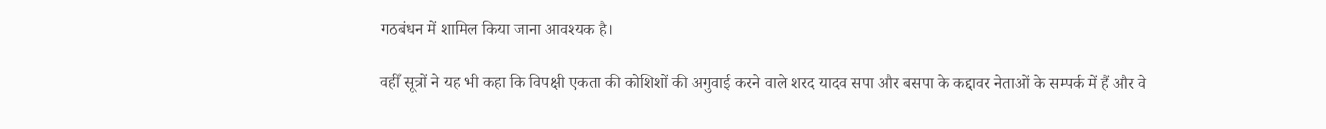गठबंधन में शामिल किया जाना आवश्यक है।

वहीँ सूत्रों ने यह भी कहा कि विपक्षी एकता की कोशिशों की अगुवाई करने वाले शरद यादव सपा और बसपा के कद्दावर नेताओं के सम्पर्क में हैं और वे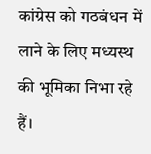कांग्रेस को गठबंधन में लाने के लिए मध्यस्थ की भूमिका निभा रहे हैं।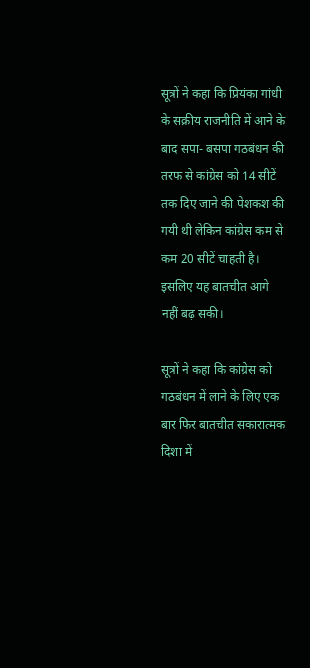सूत्रों ने कहा कि प्रियंका गांधी के सक्रीय राजनीति में आने के बाद सपा- बसपा गठबंधन की तरफ से कांग्रेस को 14 सीटें तक दिए जाने की पेशकश की गयी थी लेकिन कांग्रेस कम से कम 20 सीटें चाहती है। इसलिए यह बातचीत आगे नहीं बढ़ सकी।

सूत्रों ने कहा कि कांग्रेस को गठबंधन में लाने के लिए एक बार फिर बातचीत सकारात्मक दिशा में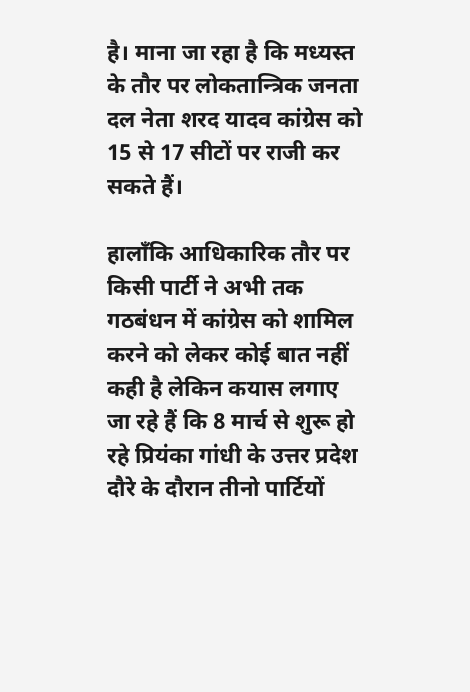है। माना जा रहा है कि मध्यस्त के तौर पर लोकतान्त्रिक जनता दल नेता शरद यादव कांग्रेस को 15 से 17 सीटों पर राजी कर सकते हैं।

हालाँकि आधिकारिक तौर पर किसी पार्टी ने अभी तक गठबंधन में कांग्रेस को शामिल करने को लेकर कोई बात नहीं कही है लेकिन कयास लगाए जा रहे हैं कि 8 मार्च से शुरू हो रहे प्रियंका गांधी के उत्तर प्रदेश दौरे के दौरान तीनो पार्टियों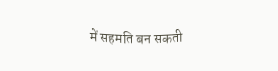में सहमति बन सकती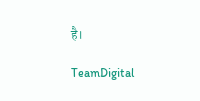है।

TeamDigital